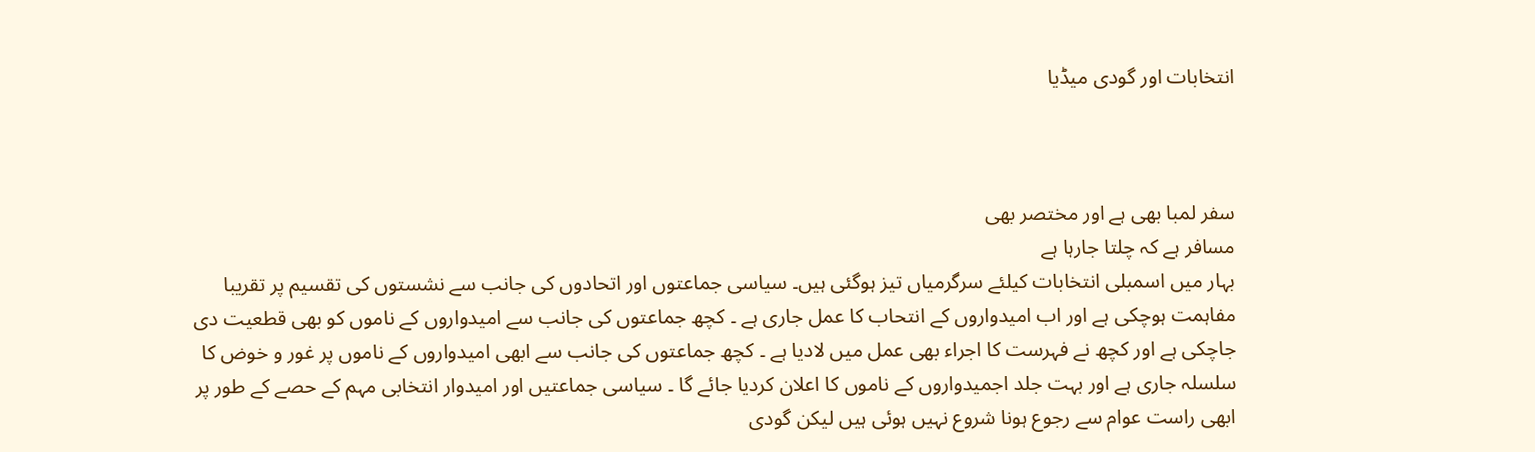انتخابات اور گودی میڈیا



سفر لمبا بھی ہے اور مختصر بھی
مسافر ہے کہ چلتا جارہا ہے
بہار میں اسمبلی انتخابات کیلئے سرگرمیاں تیز ہوگئی ہیں۔ سیاسی جماعتوں اور اتحادوں کی جانب سے نشستوں کی تقسیم پر تقریبا مفاہمت ہوچکی ہے اور اب امیدواروں کے انتحاب کا عمل جاری ہے ۔ کچھ جماعتوں کی جانب سے امیدواروں کے ناموں کو بھی قطعیت دی جاچکی ہے اور کچھ نے فہرست کا اجراء بھی عمل میں لادیا ہے ۔ کچھ جماعتوں کی جانب سے ابھی امیدواروں کے ناموں پر غور و خوض کا سلسلہ جاری ہے اور بہت جلد اجمیدواروں کے ناموں کا اعلان کردیا جائے گا ۔ سیاسی جماعتیں اور امیدوار انتخابی مہم کے حصے کے طور پر ابھی راست عوام سے رجوع ہونا شروع نہیں ہوئی ہیں لیکن گودی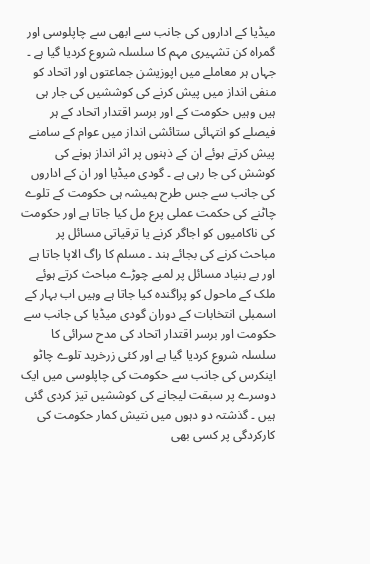میڈیا کے اداروں کی جانب سے ابھی سے چاپلوسی اور گمراہ کن تشہیری مہم کا سلسلہ شروع کردیا گیا ہے ۔ جہاں ہر معاملے میں اپوزیشن جماعتوں اور اتحاد کو منفی انداز میں پیش کرنے کی کوششیں کی جار ہی ہیں وہیں حکومت کے اور برسر اقتدار اتحاد کے ہر فیصلے کو انتہائی ستائشی انداز میں عوام کے سامنے پیش کرتے ہوئے ان کے ذہنوں پر اثر انداز ہونے کی کوشش کی جا رہی ہے ۔ گودی میڈیا اور ان کے اداروں کی جانب سے جس طرح ہمیشہ ہی حکومت کے تلوے چاٹنے کی حکمت عملی پرع مل کیا جاتا ہے اور حکومت کی ناکامیوں کو اجاگر کرنے یا ترقیاتی مسائل پر مباحث کرنے کی بجائے ہند ۔ مسلم کا راگ الاپا جاتا ہے اور بے بنیاد مسائل پر لمبے چوڑے مباحث کرتے ہوئے ملک کے ماحول کو پراگندہ کیا جاتا ہے وہیں اب بہار کے اسمبلی انتخابات کے دوران گودی میڈیا کی جانب سے حکومت اور برسر اقتدار اتحاد کی مدح سرائی کا سلسلہ شروع کردیا گیا ہے اور کئی زرخرید تلوے چاٹو اینکرس کی جانب سے حکومت کی چاپلوسی میں ایک دوسرے پر سبقت لیجانے کی کوششیں تیز کردی گئی ہیں ۔ گذشتہ دو دہوں میں نتیش کمار حکومت کی کارکردگی پر کسی بھی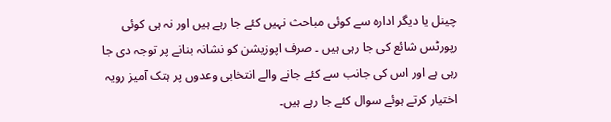چینل یا دیگر ادارہ سے کوئی مباحث نہیں کئے جا رہے ہیں اور نہ ہی کوئی رپورٹس شائع کی جا رہی ہیں ۔ صرف اپوزیشن کو نشانہ بنانے پر توجہ دی جا رہی ہے اور اس کی جانب سے کئے جانے والے انتخابی وعدوں پر ہتک آمیز رویہ اختیار کرتے ہوئے سوال کئے جا رہے ہیں۔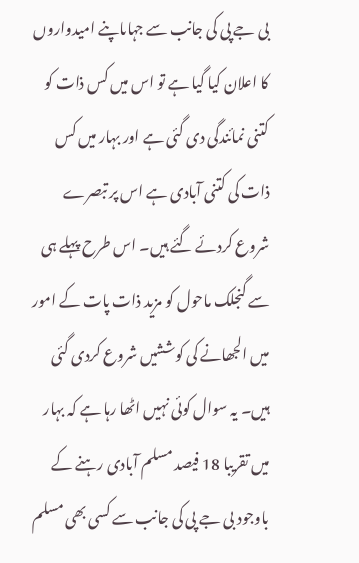بی جے پی کی جانب سے جہاںاپنے امیدواروں کا اعلان کیا گیا ہے تو اس میں کس ذات کو کتنی نمائندگی دی گئی ہے اور بہار میں کس ذات کی کتنی آبادی ہے اس پر تبصرے شروع کردئے گئے ہیں۔ اس طرح پہلے ہی سے گنجلک ماحول کو مزید ذات پات کے امور میں الجھانے کی کوششیں شروع کردی گئی ہیں۔ یہ سوال کوئی نہیں اٹھا رہا ہے کہ بہار میں تقریبا 18 فیصد مسلم آبادی رہنے کے باوجود بی جے پی کی جانب سے کسی بھی مسلم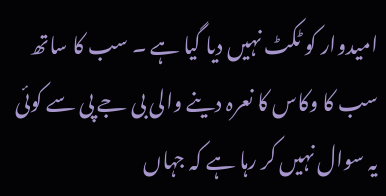امیدوار کو ٹکٹ نہیں دیا گیا ہے ۔ سب کا ساتھ سب کا وکاس کا نعرہ دینے والی بی جے پی سے کوئی یہ سوال نہیں کر رہا ہے کہ جہاں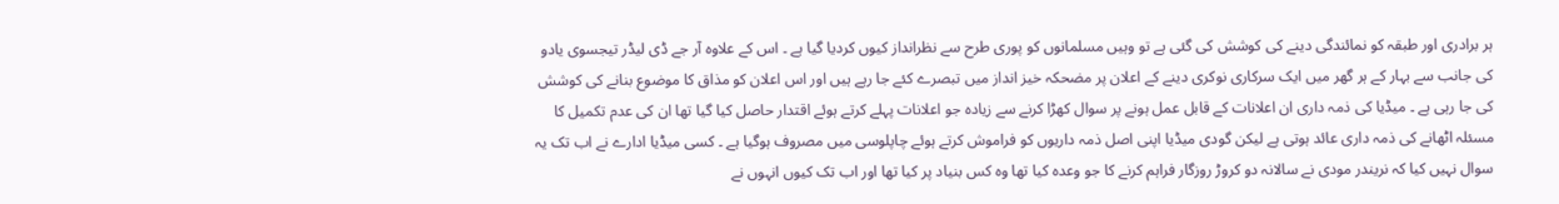ہر برادری اور طبقہ کو نمائندگی دینے کی کوشش کی گئی ہے تو وہیں مسلمانوں کو پوری طرح سے نظرانداز کیوں کردیا گیا ہے ۔ اس کے علاوہ آر جے ڈی لیڈر تیجسوی یادو کی جانب سے بہار کے ہر گھر میں ایک سرکاری نوکری دینے کے اعلان پر مضحکہ خیز انداز میں تبصرے کئے جا رہے ہیں اور اس اعلان کو مذاق کا موضوع بنانے کی کوشش کی جا رہی ہے ۔ میڈیا کی ذمہ داری ان اعلانات کے قابل عمل ہونے پر سوال کھڑا کرنے سے زیادہ جو اعلانات پہلے کرتے ہوئے اقتدار حاصل کیا گیا تھا ان کی عدم تکمیل کا مسئلہ اٹھانے کی ذمہ داری عائد ہوتی ہے لیکن گودی میڈیا اپنی اصل ذمہ داریوں کو فراموش کرتے ہوئے چاپلوسی میں مصروف ہوگیا ہے ۔ کسی میڈیا ادارے نے اب تک یہ سوال نہیں کیا کہ نریندر مودی نے سالانہ دو کروڑ روزگار فراہم کرنے کا جو وعدہ کیا تھا وہ کس بنیاد پر کیا تھا اور اب تک کیوں انہوں نے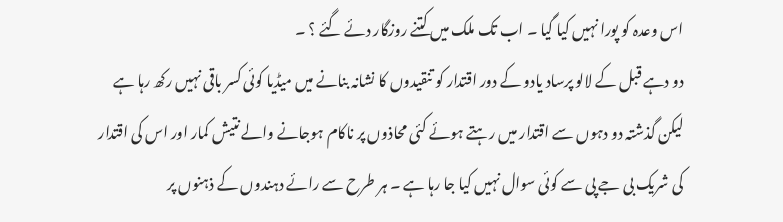اس وعدہ کو پورا نہیں کیا گیا ۔ اب تک ملک میں کتنے روزگار دئے گئے ؟ ۔
دو دہے قبل کے لالو پرساد یادو کے دور اقتدار کو تنقیدوں کا نشانہ بنانے میں میڈیا کوئی کسر باقی نہیں رکھ رہا ہے لیکن گذشتہ دو دہوں سے اقتدار میں رہتے ہوئے کئی محاذوں پر ناکام ہوجانے والے نتیش کمار اور اس کی اقتدار کی شریک بی جے پی سے کوئی سوال نہیں کیا جا رہا ہے ۔ ہر طرح سے رائے دہندوں کے ذہنوں پر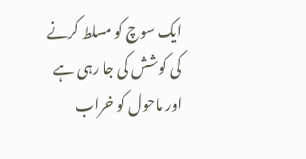ایک سوچ کو مسلط کرنے کی کوشش کی جا رہی ہے اور ماحول کو خراب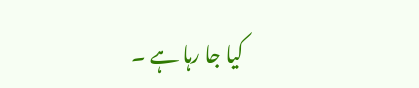کیا جا رہا ہے ۔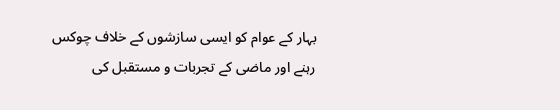بہار کے عوام کو ایسی سازشوں کے خلاف چوکس رہنے اور ماضی کے تجربات و مستقبل کی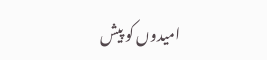امیدوں کو پیش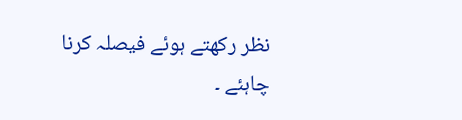نظر رکھتے ہوئے فیصلہ کرنا چاہئے ۔